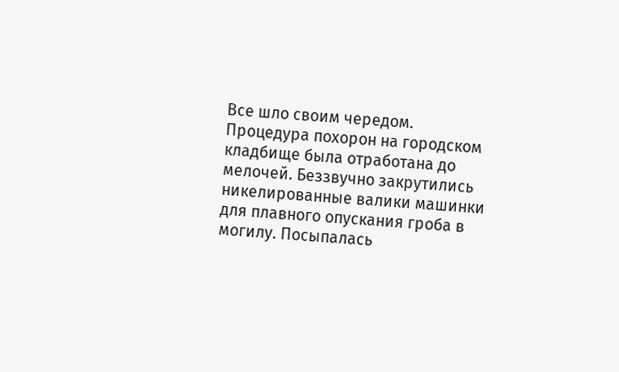Все шло своим чередом. Процедура похорон на городском кладбище была отработана до мелочей. Беззвучно закрутились никелированные валики машинки для плавного опускания гроба в могилу. Посыпалась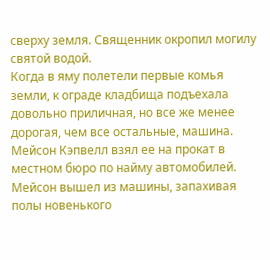сверху земля. Священник окропил могилу святой водой.
Когда в яму полетели первые комья земли, к ограде кладбища подъехала довольно приличная, но все же менее дорогая, чем все остальные, машина. Мейсон Кэпвелл взял ее на прокат в местном бюро по найму автомобилей.
Мейсон вышел из машины, запахивая полы новенького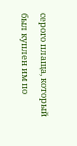серого плаща, который был куплен им по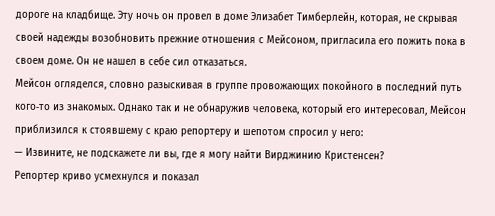дороге на кладбище. Эту ночь он провел в доме Элизабет Тимберлейн, которая, не скрывая своей надежды возобновить прежние отношения с Мейсоном, пригласила его пожить пока в своем доме. Он не нашел в себе сил отказаться.
Мейсон огляделся, словно разыскивая в группе провожающих покойного в последний путь кого‑то из знакомых. Однако так и не обнаружив человека, который его интересовал, Мейсон приблизился к стоявшему с краю репортеру и шепотом спросил у него:
— Извините, не подскажете ли вы, где я могу найти Вирджинию Кристенсен?
Репортер криво усмехнулся и показал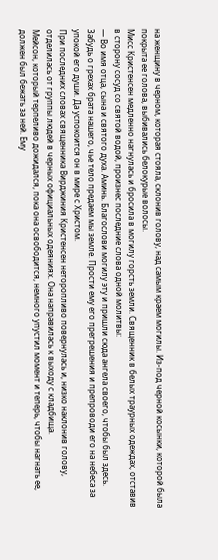на женщину в черном, которая стояла, склонив голову, над самым краем могилы. Из‑под черной косынки, которой была покрыта ее голова, выбивались белокурые волосы.
Мисс Кристенсен медленно нагнулась и бросила в могилу горсть земли. Священник в белых траурных одеждах, отставив в сторону сосуд со святой водой, произнес последние слова одной молитвы:
— Во имя отца, сына и святого духа. Аминь. Благослови могилу эту и пришли сюда ангела своего, чтобы был здесь. Забудь о грехах брата нашего, чье тело предаем мы земле. Прости ему его прегрешения и препроводи его на небеса за упокой его души. Да успокоится он в мире с Христом.
При последних словах священника Вирджиния Кристенсен неторопливо повернулась и, низко наклонив голову, отделилась от группы людей в черных официальных одеяниях. Она направилась к выходу с кладбища.
Мейсон, который терпеливо дожидался, пока она освободится, немного упустил момент и теперь, чтобы нагнать ее, должен был бежать за ней. Ему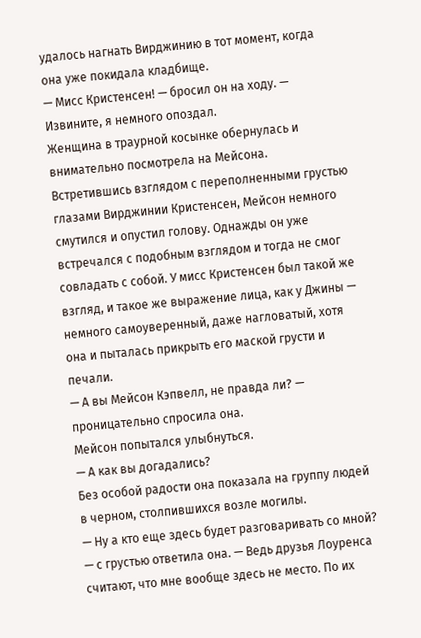удалось нагнать Вирджинию в тот момент, когда она уже покидала кладбище.
— Мисс Кристенсен! — бросил он на ходу. — Извините, я немного опоздал.
Женщина в траурной косынке обернулась и внимательно посмотрела на Мейсона. Встретившись взглядом с переполненными грустью глазами Вирджинии Кристенсен, Мейсон немного смутился и опустил голову. Однажды он уже встречался с подобным взглядом и тогда не смог совладать с собой. У мисс Кристенсен был такой же взгляд, и такое же выражение лица, как у Джины — немного самоуверенный, даже нагловатый, хотя она и пыталась прикрыть его маской грусти и печали.
— А вы Мейсон Кэпвелл, не правда ли? — проницательно спросила она.
Мейсон попытался улыбнуться.
— А как вы догадались?
Без особой радости она показала на группу людей в черном, столпившихся возле могилы.
— Ну а кто еще здесь будет разговаривать со мной? — с грустью ответила она. — Ведь друзья Лоуренса считают, что мне вообще здесь не место. По их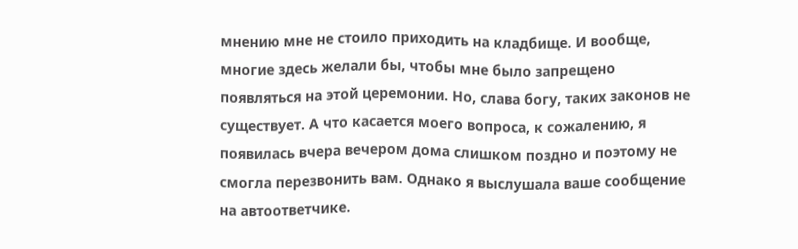мнению мне не стоило приходить на кладбище. И вообще, многие здесь желали бы, чтобы мне было запрещено появляться на этой церемонии. Но, слава богу, таких законов не существует. А что касается моего вопроса, к сожалению, я появилась вчера вечером дома слишком поздно и поэтому не смогла перезвонить вам. Однако я выслушала ваше сообщение на автоответчике.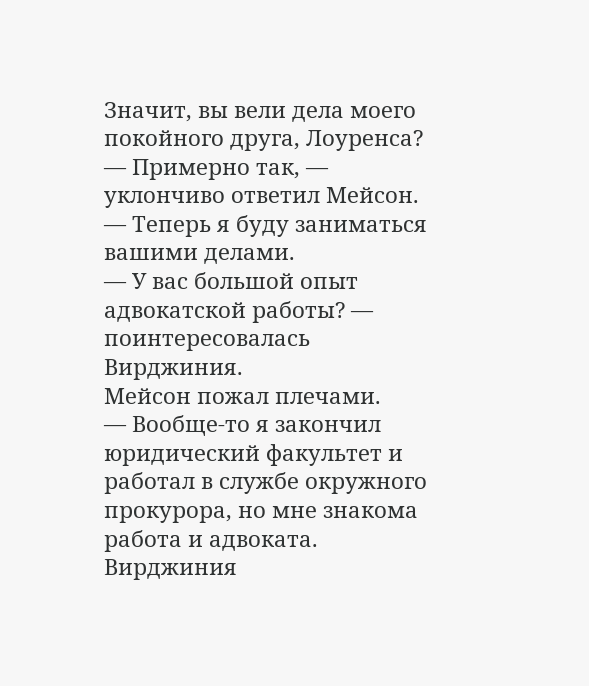Значит, вы вели дела моего покойного друга, Лоуренса?
— Примерно так, — уклончиво ответил Мейсон. — Теперь я буду заниматься вашими делами.
— У вас большой опыт адвокатской работы? — поинтересовалась Вирджиния.
Мейсон пожал плечами.
— Вообще‑то я закончил юридический факультет и работал в службе окружного прокурора, но мне знакома работа и адвоката.
Вирджиния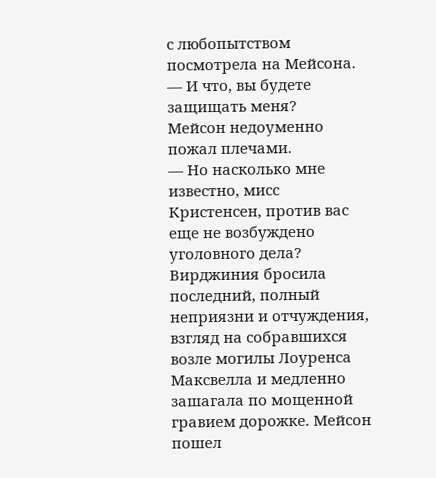с любопытством посмотрела на Мейсона.
— И что, вы будете защищать меня?
Мейсон недоуменно пожал плечами.
— Но насколько мне известно, мисс Кристенсен, против вас еще не возбуждено уголовного дела?
Вирджиния бросила последний, полный неприязни и отчуждения, взгляд на собравшихся возле могилы Лоуренса Максвелла и медленно зашагала по мощенной гравием дорожке. Мейсон пошел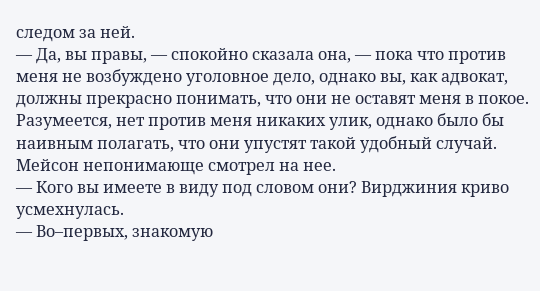следом за ней.
— Да, вы правы, — спокойно сказала она, — пока что против меня не возбуждено уголовное дело, однако вы, как адвокат, должны прекрасно понимать, что они не оставят меня в покое. Разумеется, нет против меня никаких улик, однако было бы наивным полагать, что они упустят такой удобный случай.
Мейсон непонимающе смотрел на нее.
— Кого вы имеете в виду под словом они? Вирджиния криво усмехнулась.
— Во–первых, знакомую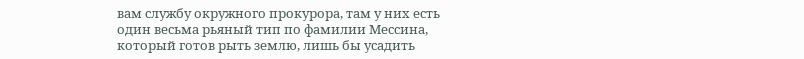вам службу окружного прокурора, там у них есть один весьма рьяный тип по фамилии Мессина, который готов рыть землю, лишь бы усадить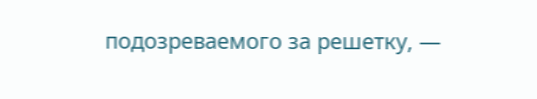подозреваемого за решетку, —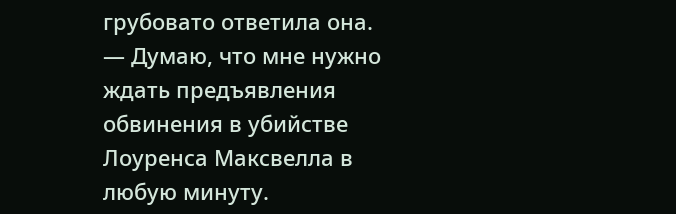грубовато ответила она. — Думаю, что мне нужно ждать предъявления обвинения в убийстве Лоуренса Максвелла в любую минуту.